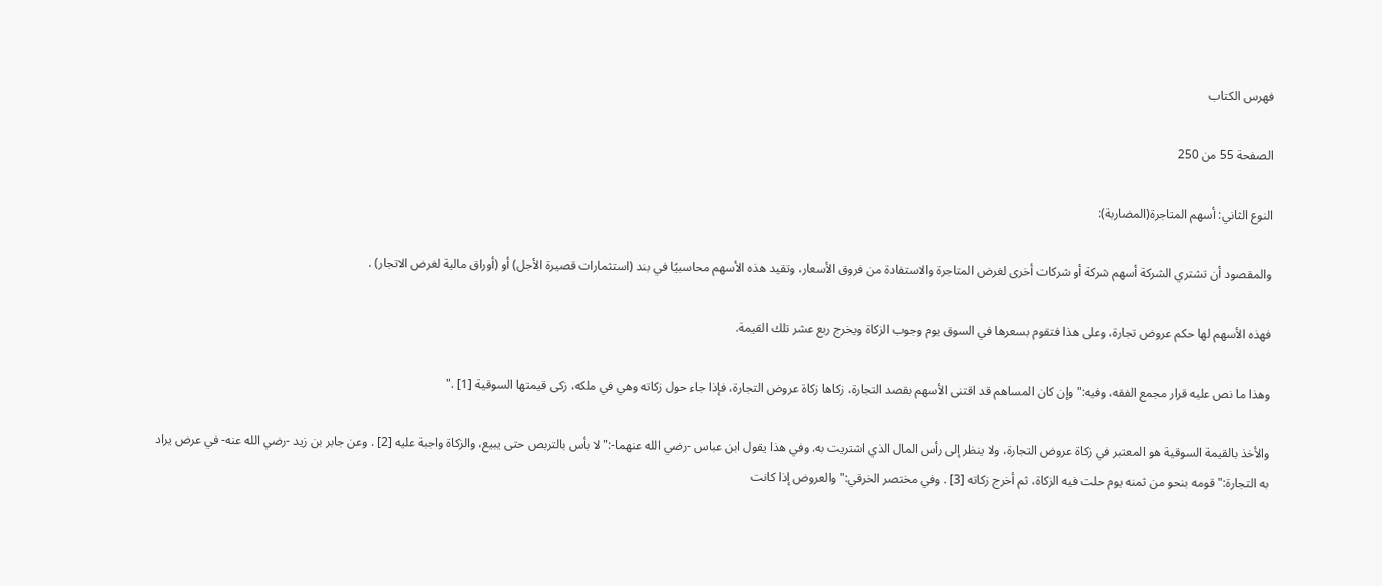فهرس الكتاب

الصفحة 55 من 250

النوع الثاني: أسهم المتاجرة(المضاربة):

والمقصود أن تشتري الشركة أسهم شركة أو شركات أخرى لغرض المتاجرة والاستفادة من فروق الأسعار، وتقيد هذه الأسهم محاسبيًا في بند (استثمارات قصيرة الأجل) أو (أوراق مالية لغرض الاتجار) .

فهذه الأسهم لها حكم عروض تجارة، وعلى هذا فتقوم بسعرها في السوق يوم وجوب الزكاة ويخرج ربع عشر تلك القيمة.

وهذا ما نص عليه قرار مجمع الفقه، وفيه:"وإن كان المساهم قد اقتنى الأسهم بقصد التجارة، زكاها زكاة عروض التجارة، فإذا جاء حول زكاته وهي في ملكه، زكى قيمتها السوقية [1] ."

والأخذ بالقيمة السوقية هو المعتبر في زكاة عروض التجارة، ولا ينظر إلى رأس المال الذي اشتريت به. وفي هذا يقول ابن عباس -رضي الله عنهما-:"لا بأس بالتربص حتى يبيع، والزكاة واجبة عليه [2] . وعن جابر بن زيد -رضي الله عنه- في عرض يراد به التجارة:"قومه بنحو من ثمنه يوم حلت فيه الزكاة، ثم أخرج زكاته [3] . وفي مختصر الخرقي:"والعروض إذا كانت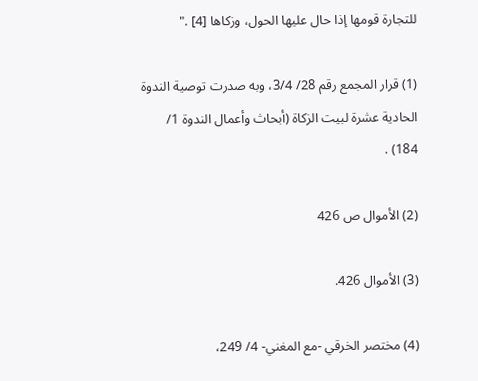للتجارة قومها إذا حال عليها الحول، وزكاها [4] ."

(1) قرار المجمع رقم 28/ 3/4، وبه صدرت توصية الندوة الحادية عشرة لبيت الزكاة (أبحاث وأعمال الندوة 1/ 184) .

(2) الأموال ص 426

(3) الأموال 426.

(4) مختصر الخرقي -مع المغني- 4/ 249،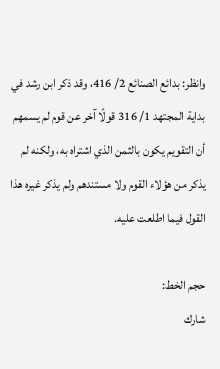وانظر: بدائع الصنائع 2/ 416، وقد ذكر ابن رشد في بداية المجتهد 1/ 316 قولًا آخر عن قوم لم يسمهم أن التقويم يكون بالثمن الذي اشتراه به، ولكنه لم يذكر من هؤلاء القوم ولا مستندهم ولم يذكر غيره هذا القول فيما اطلعت عليه.

حجم الخط:
شارك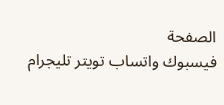الصفحة
فيسبوك واتساب تويتر تليجرام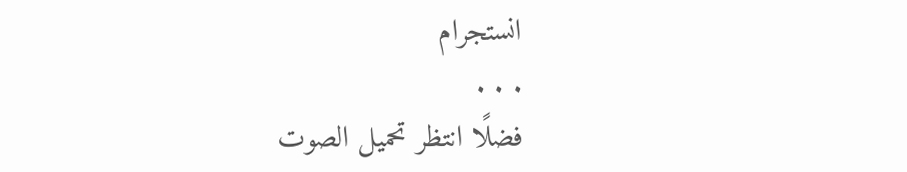انستجرام
. . .
فضلًا انتظر تحميل الصوت